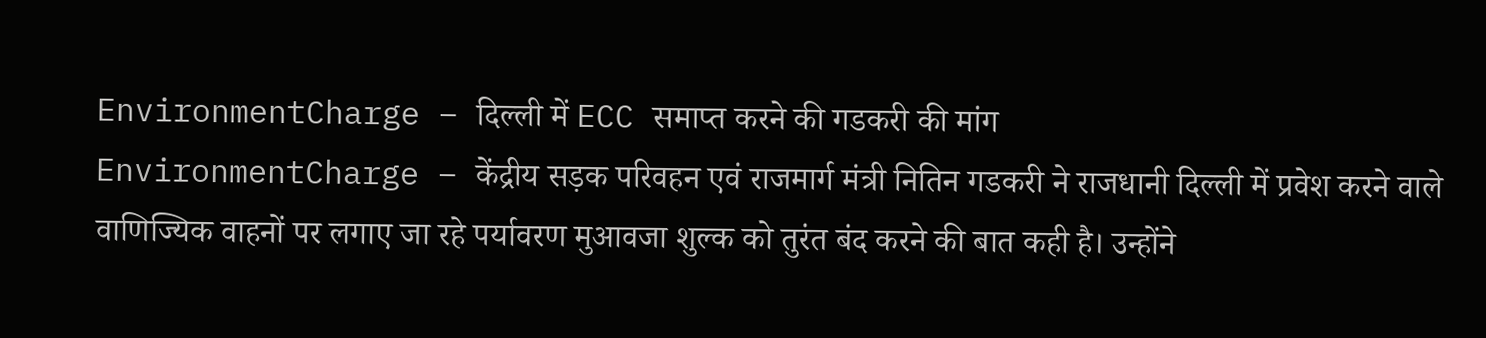EnvironmentCharge – दिल्ली में ECC समाप्त करने की गडकरी की मांग
EnvironmentCharge – केंद्रीय सड़क परिवहन एवं राजमार्ग मंत्री नितिन गडकरी ने राजधानी दिल्ली में प्रवेश करने वाले वाणिज्यिक वाहनों पर लगाए जा रहे पर्यावरण मुआवजा शुल्क को तुरंत बंद करने की बात कही है। उन्होंने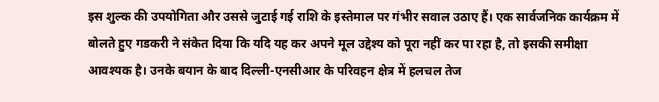इस शुल्क की उपयोगिता और उससे जुटाई गई राशि के इस्तेमाल पर गंभीर सवाल उठाए हैं। एक सार्वजनिक कार्यक्रम में बोलते हुए गडकरी ने संकेत दिया कि यदि यह कर अपने मूल उद्देश्य को पूरा नहीं कर पा रहा है, तो इसकी समीक्षा आवश्यक है। उनके बयान के बाद दिल्ली-एनसीआर के परिवहन क्षेत्र में हलचल तेज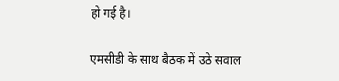हो गई है।

एमसीडी के साथ बैठक में उठे सवाल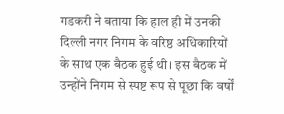गडकरी ने बताया कि हाल ही में उनकी दिल्ली नगर निगम के वरिष्ठ अधिकारियों के साथ एक बैठक हुई थी। इस बैठक में उन्होंने निगम से स्पष्ट रूप से पूछा कि वर्षों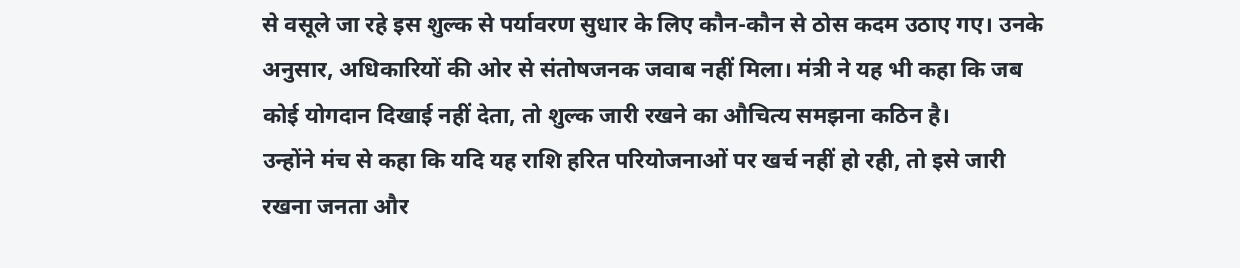से वसूले जा रहे इस शुल्क से पर्यावरण सुधार के लिए कौन-कौन से ठोस कदम उठाए गए। उनके अनुसार, अधिकारियों की ओर से संतोषजनक जवाब नहीं मिला। मंत्री ने यह भी कहा कि जब कोई योगदान दिखाई नहीं देता, तो शुल्क जारी रखने का औचित्य समझना कठिन है।
उन्होंने मंच से कहा कि यदि यह राशि हरित परियोजनाओं पर खर्च नहीं हो रही, तो इसे जारी रखना जनता और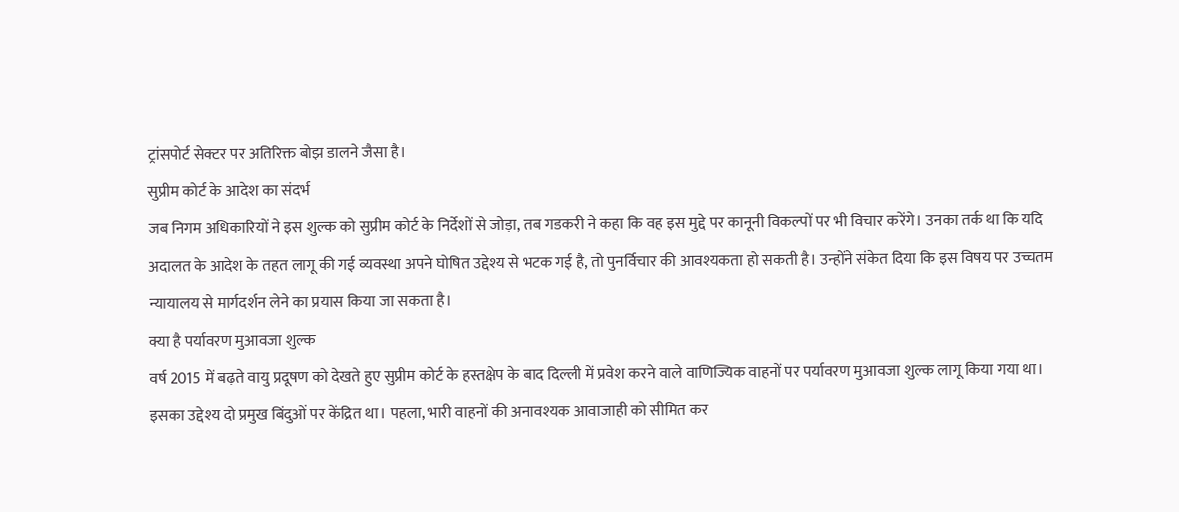ट्रांसपोर्ट सेक्टर पर अतिरिक्त बोझ डालने जैसा है।
सुप्रीम कोर्ट के आदेश का संदर्भ
जब निगम अधिकारियों ने इस शुल्क को सुप्रीम कोर्ट के निर्देशों से जोड़ा, तब गडकरी ने कहा कि वह इस मुद्दे पर कानूनी विकल्पों पर भी विचार करेंगे। उनका तर्क था कि यदि अदालत के आदेश के तहत लागू की गई व्यवस्था अपने घोषित उद्देश्य से भटक गई है, तो पुनर्विचार की आवश्यकता हो सकती है। उन्होंने संकेत दिया कि इस विषय पर उच्चतम न्यायालय से मार्गदर्शन लेने का प्रयास किया जा सकता है।
क्या है पर्यावरण मुआवजा शुल्क
वर्ष 2015 में बढ़ते वायु प्रदूषण को देखते हुए सुप्रीम कोर्ट के हस्तक्षेप के बाद दिल्ली में प्रवेश करने वाले वाणिज्यिक वाहनों पर पर्यावरण मुआवजा शुल्क लागू किया गया था। इसका उद्देश्य दो प्रमुख बिंदुओं पर केंद्रित था। पहला, भारी वाहनों की अनावश्यक आवाजाही को सीमित कर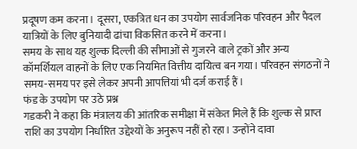प्रदूषण कम करना। दूसरा, एकत्रित धन का उपयोग सार्वजनिक परिवहन और पैदल यात्रियों के लिए बुनियादी ढांचा विकसित करने में करना।
समय के साथ यह शुल्क दिल्ली की सीमाओं से गुजरने वाले ट्रकों और अन्य कॉमर्शियल वाहनों के लिए एक नियमित वित्तीय दायित्व बन गया। परिवहन संगठनों ने समय-समय पर इसे लेकर अपनी आपत्तियां भी दर्ज कराई हैं।
फंड के उपयोग पर उठे प्रश्न
गडकरी ने कहा कि मंत्रालय की आंतरिक समीक्षा में संकेत मिले हैं कि शुल्क से प्राप्त राशि का उपयोग निर्धारित उद्देश्यों के अनुरूप नहीं हो रहा। उन्होंने दावा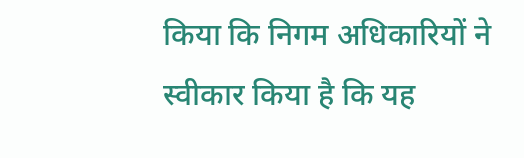किया कि निगम अधिकारियों ने स्वीकार किया है कि यह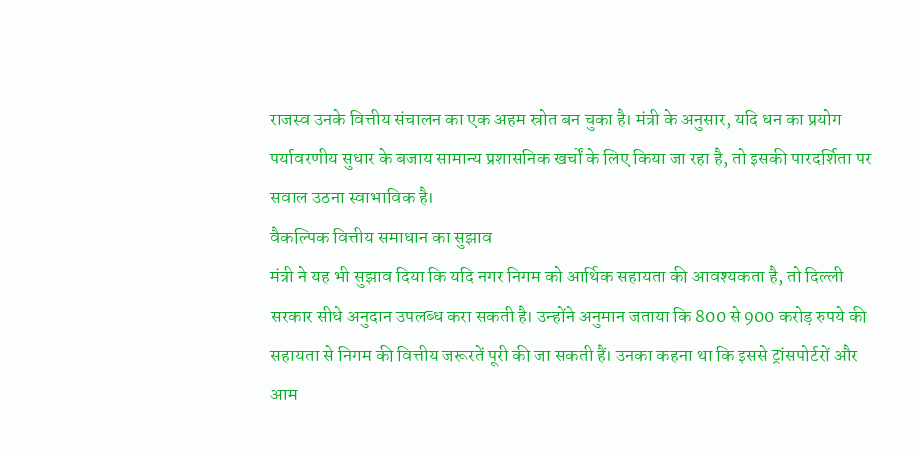राजस्व उनके वित्तीय संचालन का एक अहम स्रोत बन चुका है। मंत्री के अनुसार, यदि धन का प्रयोग पर्यावरणीय सुधार के बजाय सामान्य प्रशासनिक खर्चों के लिए किया जा रहा है, तो इसकी पारदर्शिता पर सवाल उठना स्वाभाविक है।
वैकल्पिक वित्तीय समाधान का सुझाव
मंत्री ने यह भी सुझाव दिया कि यदि नगर निगम को आर्थिक सहायता की आवश्यकता है, तो दिल्ली सरकार सीधे अनुदान उपलब्ध करा सकती है। उन्होंने अनुमान जताया कि 800 से 900 करोड़ रुपये की सहायता से निगम की वित्तीय जरूरतें पूरी की जा सकती हैं। उनका कहना था कि इससे ट्रांसपोर्टरों और आम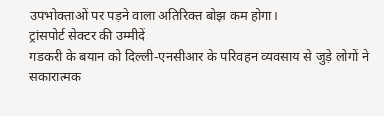उपभोक्ताओं पर पड़ने वाला अतिरिक्त बोझ कम होगा।
ट्रांसपोर्ट सेक्टर की उम्मीदें
गडकरी के बयान को दिल्ली-एनसीआर के परिवहन व्यवसाय से जुड़े लोगों ने सकारात्मक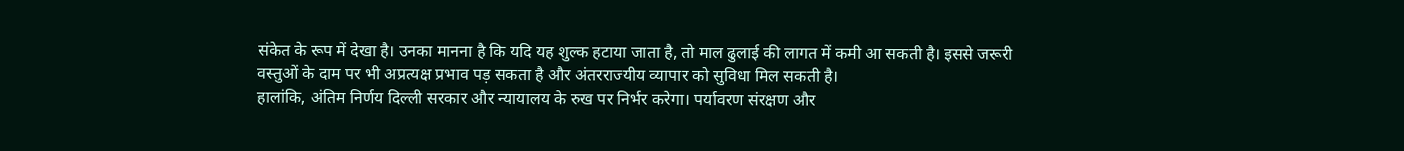संकेत के रूप में देखा है। उनका मानना है कि यदि यह शुल्क हटाया जाता है, तो माल ढुलाई की लागत में कमी आ सकती है। इससे जरूरी वस्तुओं के दाम पर भी अप्रत्यक्ष प्रभाव पड़ सकता है और अंतरराज्यीय व्यापार को सुविधा मिल सकती है।
हालांकि, अंतिम निर्णय दिल्ली सरकार और न्यायालय के रुख पर निर्भर करेगा। पर्यावरण संरक्षण और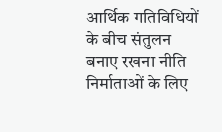आर्थिक गतिविधियों के बीच संतुलन बनाए रखना नीति निर्माताओं के लिए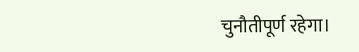चुनौतीपूर्ण रहेगा।